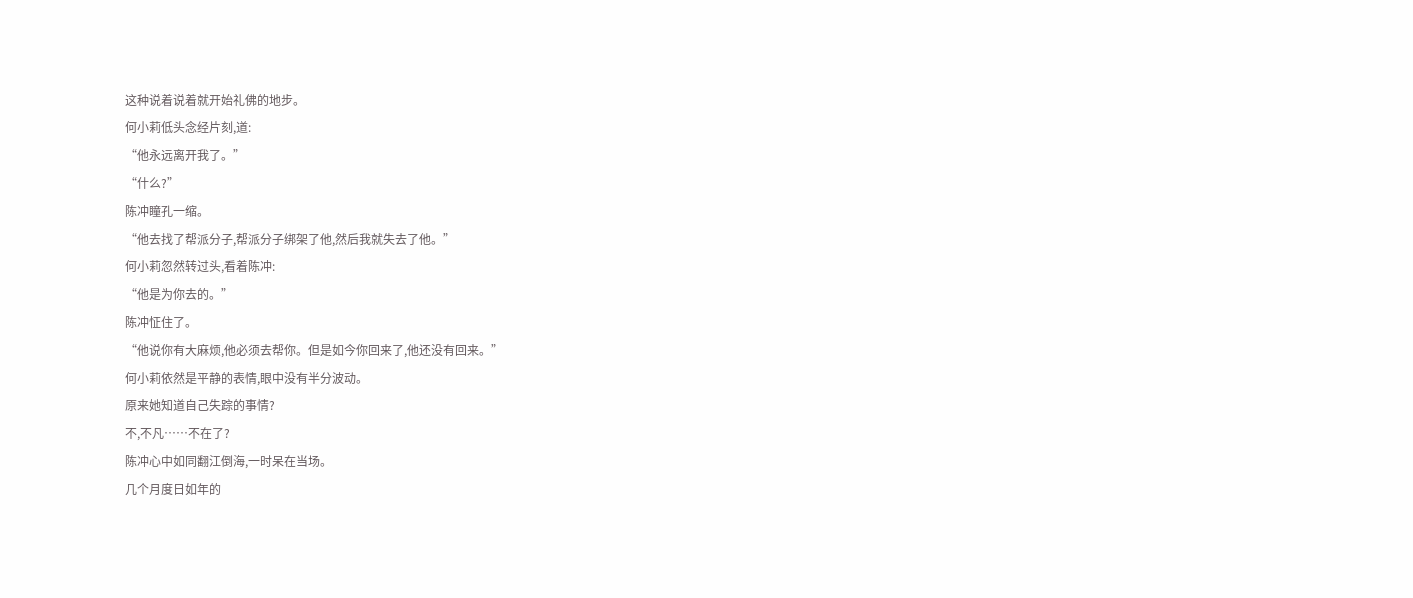这种说着说着就开始礼佛的地步。
何小莉低头念经片刻,道:
“他永远离开我了。”
“什么?”
陈冲瞳孔一缩。
“他去找了帮派分子,帮派分子绑架了他,然后我就失去了他。”
何小莉忽然转过头,看着陈冲:
“他是为你去的。”
陈冲怔住了。
“他说你有大麻烦,他必须去帮你。但是如今你回来了,他还没有回来。”
何小莉依然是平静的表情,眼中没有半分波动。
原来她知道自己失踪的事情?
不,不凡……不在了?
陈冲心中如同翻江倒海,一时呆在当场。
几个月度日如年的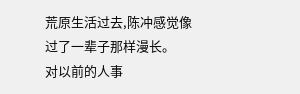荒原生活过去,陈冲感觉像过了一辈子那样漫长。
对以前的人事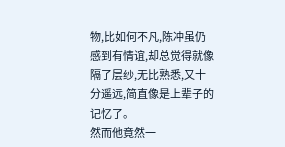物,比如何不凡,陈冲虽仍感到有情谊,却总觉得就像隔了层纱,无比熟悉,又十分遥远,简直像是上辈子的记忆了。
然而他竟然一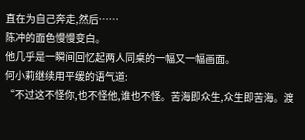直在为自己奔走,然后……
陈冲的面色慢慢变白。
他几乎是一瞬间回忆起两人同桌的一幅又一幅画面。
何小莉继续用平缓的语气道:
“不过这不怪你,也不怪他,谁也不怪。苦海即众生,众生即苦海。渡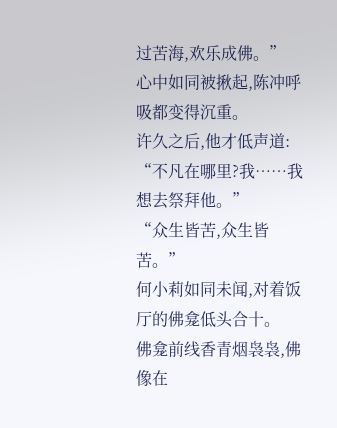过苦海,欢乐成佛。”
心中如同被揪起,陈冲呼吸都变得沉重。
许久之后,他才低声道:
“不凡在哪里?我……我想去祭拜他。”
“众生皆苦,众生皆苦。”
何小莉如同未闻,对着饭厅的佛龛低头合十。
佛龛前线香青烟袅袅,佛像在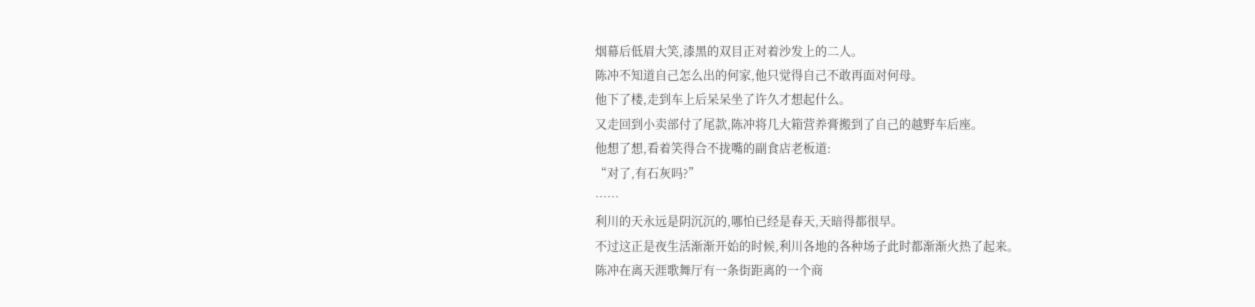烟幕后低眉大笑,漆黑的双目正对着沙发上的二人。
陈冲不知道自己怎么出的何家,他只觉得自己不敢再面对何母。
他下了楼,走到车上后呆呆坐了许久才想起什么。
又走回到小卖部付了尾款,陈冲将几大箱营养膏搬到了自己的越野车后座。
他想了想,看着笑得合不拢嘴的副食店老板道:
“对了,有石灰吗?”
……
利川的天永远是阴沉沉的,哪怕已经是春天,天暗得都很早。
不过这正是夜生活渐渐开始的时候,利川各地的各种场子此时都渐渐火热了起来。
陈冲在离天涯歌舞厅有一条街距离的一个商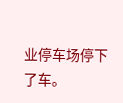业停车场停下了车。